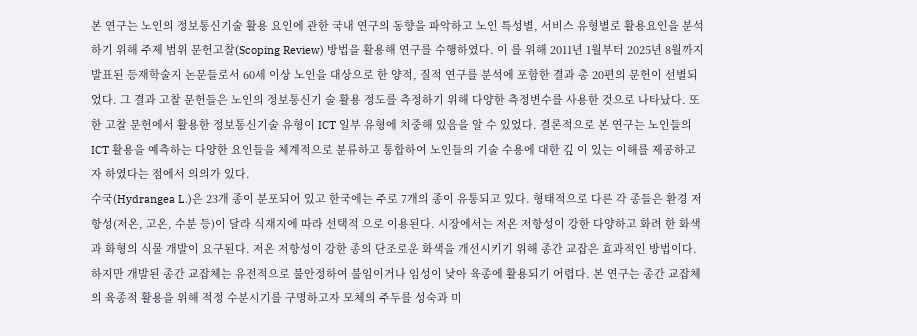본 연구는 노인의 정보통신기술 활용 요인에 관한 국내 연구의 동향을 파악하고 노인 특성별, 서비스 유형별로 활용요인을 분석하기 위해 주제 범위 문헌고찰(Scoping Review) 방법을 활용해 연구를 수행하였다. 이 를 위해 2011년 1월부터 2025년 8월까지 발표된 등재학술지 논문들로서 60세 이상 노인을 대상으로 한 양적, 질적 연구를 분석에 포함한 결과 총 20편의 문헌이 선별되었다. 그 결과 고찰 문헌들은 노인의 정보통신기 술 활용 정도를 측정하기 위해 다양한 측정변수를 사용한 것으로 나타났다. 또한 고찰 문헌에서 활용한 정보통신기술 유형이 ICT 일부 유형에 치중해 있음을 알 수 있었다. 결론적으로 본 연구는 노인들의 ICT 활용을 예측하는 다양한 요인들을 체계적으로 분류하고 통합하여 노인들의 기술 수용에 대한 깊 이 있는 이해를 제공하고자 하였다는 점에서 의의가 있다.
수국(Hydrangea L.)은 23개 종이 분포되어 있고 한국에는 주로 7개의 종이 유통되고 있다. 형태적으로 다른 각 종들은 환경 저항성(저온, 고온, 수분 등)이 달라 식재지에 따라 선택적 으로 이용된다. 시장에서는 저온 저항성이 강한 다양하고 화려 한 화색과 화형의 식물 개발이 요구된다. 저온 저항성이 강한 종의 단조로운 화색을 개선시키기 위해 종간 교잡은 효과적인 방법이다. 하지만 개발된 종간 교잡체는 유전적으로 불안정하여 불임이거나 임성이 낮아 육종에 활용되기 어렵다. 본 연구는 종간 교잡체의 육종적 활용을 위해 적정 수분시기를 구명하고자 모체의 주두를 성숙과 미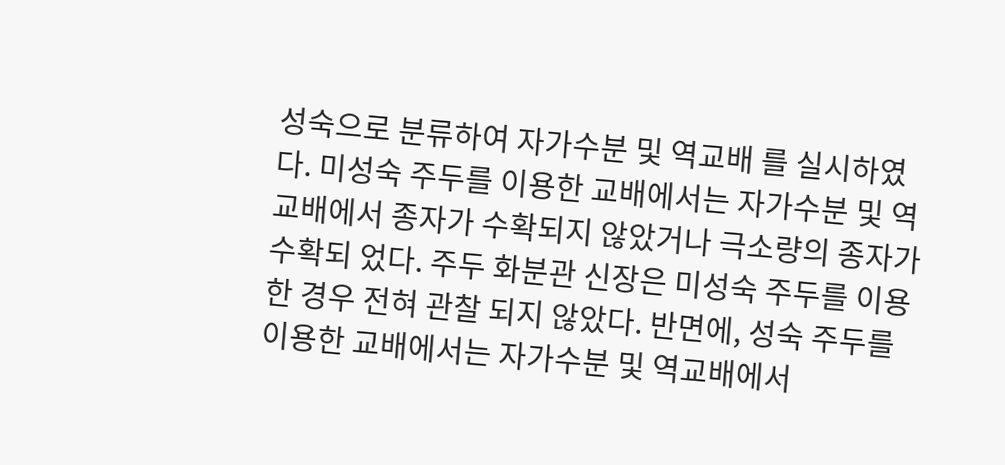성숙으로 분류하여 자가수분 및 역교배 를 실시하였다. 미성숙 주두를 이용한 교배에서는 자가수분 및 역교배에서 종자가 수확되지 않았거나 극소량의 종자가 수확되 었다. 주두 화분관 신장은 미성숙 주두를 이용한 경우 전혀 관찰 되지 않았다. 반면에, 성숙 주두를 이용한 교배에서는 자가수분 및 역교배에서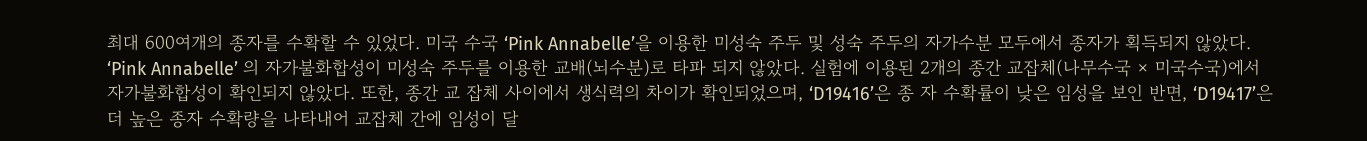최대 600여개의 종자를 수확할 수 있었다. 미국 수국 ‘Pink Annabelle’을 이용한 미성숙 주두 및 성숙 주두의 자가수분 모두에서 종자가 획득되지 않았다. ‘Pink Annabelle’ 의 자가불화합성이 미성숙 주두를 이용한 교배(뇌수분)로 타파 되지 않았다. 실험에 이용된 2개의 종간 교잡체(나무수국 × 미국수국)에서 자가불화합성이 확인되지 않았다. 또한, 종간 교 잡체 사이에서 생식력의 차이가 확인되었으며, ‘D19416’은 종 자 수확률이 낮은 임성을 보인 반면, ‘D19417’은 더 높은 종자 수확량을 나타내어 교잡체 간에 임성이 달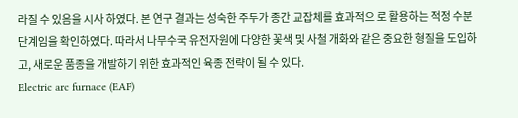라질 수 있음을 시사 하였다. 본 연구 결과는 성숙한 주두가 종간 교잡체를 효과적으 로 활용하는 적정 수분 단계임을 확인하였다. 따라서 나무수국 유전자원에 다양한 꽃색 및 사철 개화와 같은 중요한 형질을 도입하고, 새로운 품종을 개발하기 위한 효과적인 육종 전략이 될 수 있다.
Electric arc furnace (EAF)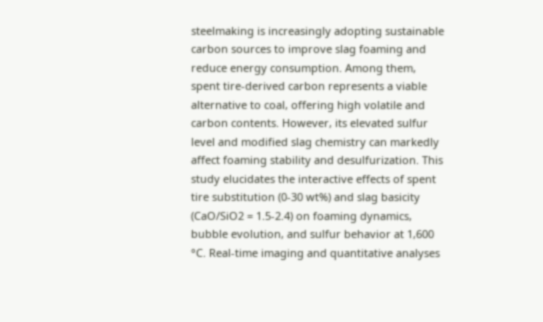steelmaking is increasingly adopting sustainable carbon sources to improve slag foaming and reduce energy consumption. Among them, spent tire-derived carbon represents a viable alternative to coal, offering high volatile and carbon contents. However, its elevated sulfur level and modified slag chemistry can markedly affect foaming stability and desulfurization. This study elucidates the interactive effects of spent tire substitution (0-30 wt%) and slag basicity (CaO/SiO2 = 1.5-2.4) on foaming dynamics, bubble evolution, and sulfur behavior at 1,600 °C. Real-time imaging and quantitative analyses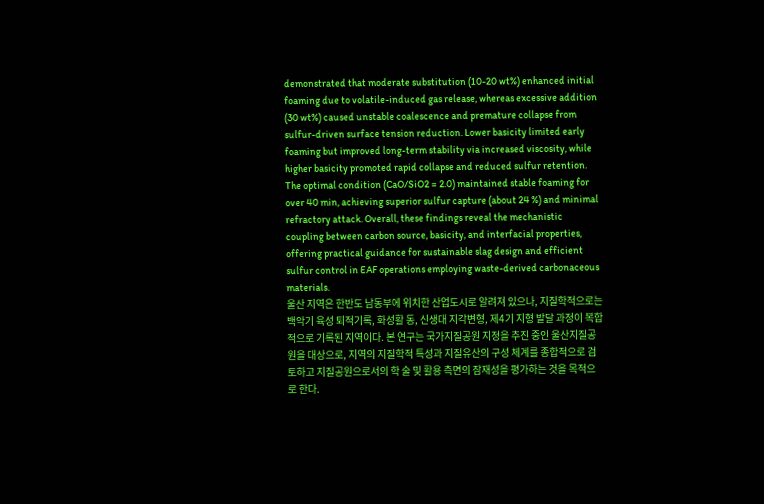demonstrated that moderate substitution (10-20 wt%) enhanced initial foaming due to volatile-induced gas release, whereas excessive addition (30 wt%) caused unstable coalescence and premature collapse from sulfur-driven surface tension reduction. Lower basicity limited early foaming but improved long-term stability via increased viscosity, while higher basicity promoted rapid collapse and reduced sulfur retention. The optimal condition (CaO/SiO2 = 2.0) maintained stable foaming for over 40 min, achieving superior sulfur capture (about 24 %) and minimal refractory attack. Overall, these findings reveal the mechanistic coupling between carbon source, basicity, and interfacial properties, offering practical guidance for sustainable slag design and efficient sulfur control in EAF operations employing waste-derived carbonaceous materials.
울산 지역은 한반도 남동부에 위치한 산업도시로 알려져 있으나, 지질학적으로는 백악기 육성 퇴적기록, 화성활 동, 신생대 지각변형, 제4기 지형 발달 과정이 복합적으로 기록된 지역이다. 본 연구는 국가지질공원 지정을 추진 중인 울산지질공원을 대상으로, 지역의 지질학적 특성과 지질유산의 구성 체계를 종합적으로 검토하고 지질공원으로서의 학 술 및 활용 측면의 잠재성을 평가하는 것을 목적으로 한다.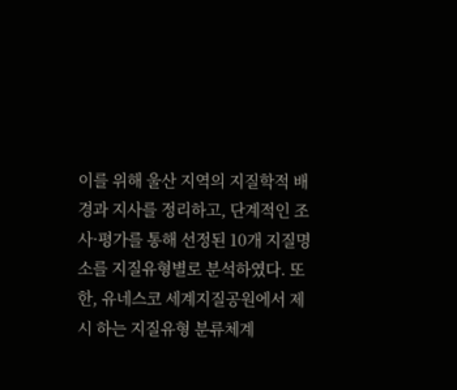이를 위해 울산 지역의 지질학적 배경과 지사를 정리하고, 단계적인 조사·평가를 통해 선정된 10개 지질명소를 지질유형별로 분석하였다. 또한, 유네스코 세계지질공원에서 제시 하는 지질유형 분류체계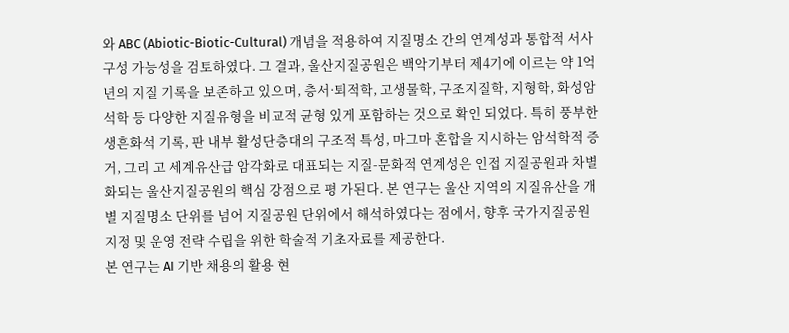와 ABC (Abiotic-Biotic-Cultural) 개념을 적용하여 지질명소 간의 연계성과 통합적 서사 구성 가능성을 검토하였다. 그 결과, 울산지질공원은 백악기부터 제4기에 이르는 약 1억 년의 지질 기록을 보존하고 있으며, 층서·퇴적학, 고생물학, 구조지질학, 지형학, 화성암석학 등 다양한 지질유형을 비교적 균형 있게 포함하는 것으로 확인 되었다. 특히 풍부한 생흔화석 기록, 판 내부 활성단층대의 구조적 특성, 마그마 혼합을 지시하는 암석학적 증거, 그리 고 세계유산급 암각화로 대표되는 지질-문화적 연계성은 인접 지질공원과 차별화되는 울산지질공원의 핵심 강점으로 평 가된다. 본 연구는 울산 지역의 지질유산을 개별 지질명소 단위를 넘어 지질공원 단위에서 해석하였다는 점에서, 향후 국가지질공원 지정 및 운영 전략 수립을 위한 학술적 기초자료를 제공한다.
본 연구는 AI 기반 채용의 활용 현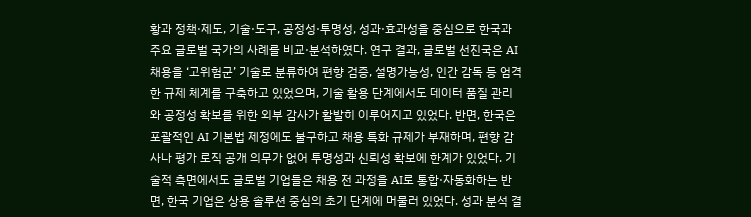황과 정책·제도, 기술·도구, 공정성·투명성, 성과·효과성을 중심으로 한국과 주요 글로벌 국가의 사례를 비교·분석하였다. 연구 결과, 글로벌 선진국은 AI 채용을 ‘고위험군’ 기술로 분류하여 편향 검증, 설명가능성, 인간 감독 등 엄격한 규제 체계를 구축하고 있었으며, 기술 활용 단계에서도 데이터 품질 관리와 공정성 확보를 위한 외부 감사가 활발히 이루어지고 있었다. 반면, 한국은 포괄적인 AI 기본법 제정에도 불구하고 채용 특화 규제가 부재하며, 편향 감사나 평가 로직 공개 의무가 없어 투명성과 신뢰성 확보에 한계가 있었다. 기술적 측면에서도 글로벌 기업들은 채용 전 과정을 AI로 통합·자동화하는 반면, 한국 기업은 상용 솔루션 중심의 초기 단계에 머물러 있었다. 성과 분석 결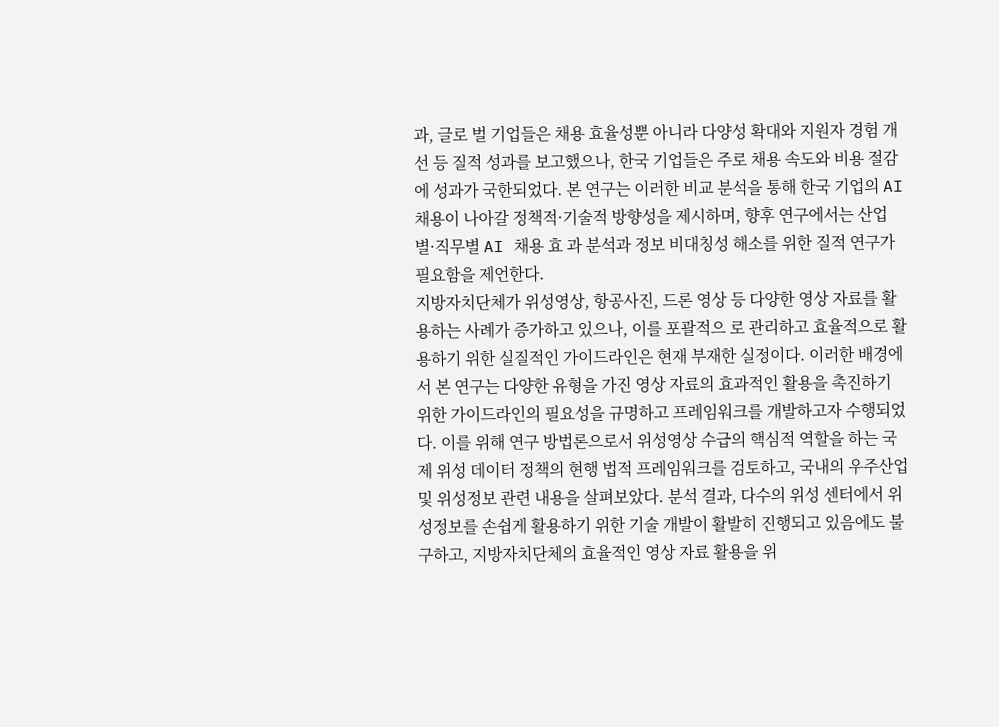과, 글로 벌 기업들은 채용 효율성뿐 아니라 다양성 확대와 지원자 경험 개선 등 질적 성과를 보고했으나, 한국 기업들은 주로 채용 속도와 비용 절감에 성과가 국한되었다. 본 연구는 이러한 비교 분석을 통해 한국 기업의 AI 채용이 나아갈 정책적·기술적 방향성을 제시하며, 향후 연구에서는 산업별·직무별 AI 채용 효 과 분석과 정보 비대칭성 해소를 위한 질적 연구가 필요함을 제언한다.
지방자치단체가 위성영상, 항공사진, 드론 영상 등 다양한 영상 자료를 활용하는 사례가 증가하고 있으나, 이를 포괄적으 로 관리하고 효율적으로 활용하기 위한 실질적인 가이드라인은 현재 부재한 실정이다. 이러한 배경에서 본 연구는 다양한 유형을 가진 영상 자료의 효과적인 활용을 촉진하기 위한 가이드라인의 필요성을 규명하고 프레임워크를 개발하고자 수행되었 다. 이를 위해 연구 방법론으로서 위성영상 수급의 핵심적 역할을 하는 국제 위성 데이터 정책의 현행 법적 프레임워크를 검토하고, 국내의 우주산업 및 위성정보 관련 내용을 살펴보았다. 분석 결과, 다수의 위성 센터에서 위성정보를 손쉽게 활용하기 위한 기술 개발이 활발히 진행되고 있음에도 불구하고, 지방자치단체의 효율적인 영상 자료 활용을 위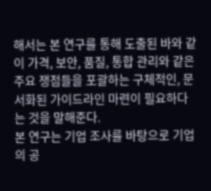해서는 본 연구를 통해 도출된 바와 같이 가격, 보안, 품질, 통합 관리와 같은 주요 쟁점들을 포괄하는 구체적인, 문서화된 가이드라인 마련이 필요하다 는 것을 말해준다.
본 연구는 기업 조사를 바탕으로 기업의 공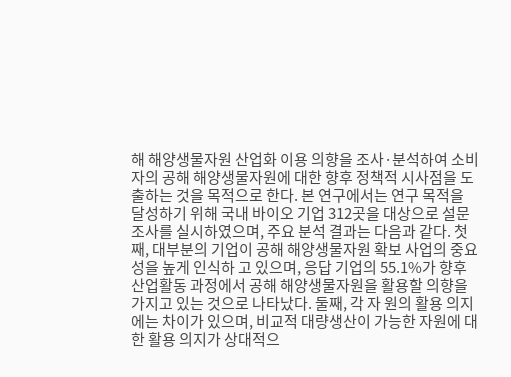해 해양생물자원 산업화 이용 의향을 조사·분석하여 소비자의 공해 해양생물자원에 대한 향후 정책적 시사점을 도출하는 것을 목적으로 한다. 본 연구에서는 연구 목적을 달성하기 위해 국내 바이오 기업 312곳을 대상으로 설문조사를 실시하였으며, 주요 분석 결과는 다음과 같다. 첫째, 대부분의 기업이 공해 해양생물자원 확보 사업의 중요성을 높게 인식하 고 있으며, 응답 기업의 55.1%가 향후 산업활동 과정에서 공해 해양생물자원을 활용할 의향을 가지고 있는 것으로 나타났다. 둘째, 각 자 원의 활용 의지에는 차이가 있으며, 비교적 대량생산이 가능한 자원에 대한 활용 의지가 상대적으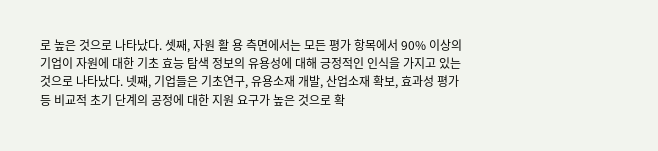로 높은 것으로 나타났다. 셋째, 자원 활 용 측면에서는 모든 평가 항목에서 90% 이상의 기업이 자원에 대한 기초 효능 탐색 정보의 유용성에 대해 긍정적인 인식을 가지고 있는 것으로 나타났다. 넷째, 기업들은 기초연구, 유용소재 개발, 산업소재 확보, 효과성 평가 등 비교적 초기 단계의 공정에 대한 지원 요구가 높은 것으로 확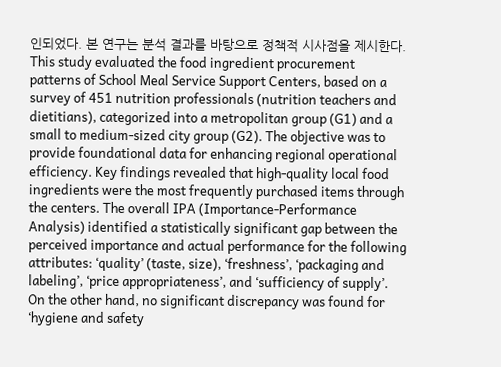인되었다. 본 연구는 분석 결과를 바탕으로 정책적 시사점을 제시한다.
This study evaluated the food ingredient procurement patterns of School Meal Service Support Centers, based on a survey of 451 nutrition professionals (nutrition teachers and dietitians), categorized into a metropolitan group (G1) and a small to medium-sized city group (G2). The objective was to provide foundational data for enhancing regional operational efficiency. Key findings revealed that high-quality local food ingredients were the most frequently purchased items through the centers. The overall IPA (Importance-Performance Analysis) identified a statistically significant gap between the perceived importance and actual performance for the following attributes: ‘quality’ (taste, size), ‘freshness’, ‘packaging and labeling’, ‘price appropriateness’, and ‘sufficiency of supply’. On the other hand, no significant discrepancy was found for ‘hygiene and safety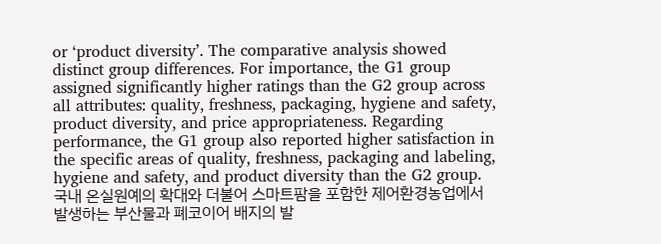or ‘product diversity’. The comparative analysis showed distinct group differences. For importance, the G1 group assigned significantly higher ratings than the G2 group across all attributes: quality, freshness, packaging, hygiene and safety, product diversity, and price appropriateness. Regarding performance, the G1 group also reported higher satisfaction in the specific areas of quality, freshness, packaging and labeling, hygiene and safety, and product diversity than the G2 group.
국내 온실원예의 확대와 더불어 스마트팜을 포함한 제어환경농업에서 발생하는 부산물과 폐코이어 배지의 발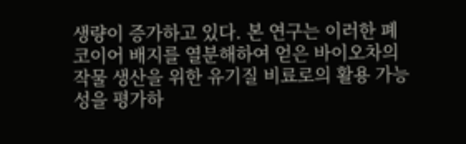생량이 증가하고 있다. 본 연구는 이러한 폐코이어 배지를 열분해하여 얻은 바이오차의 작물 생산을 위한 유기질 비료로의 활용 가능성을 평가하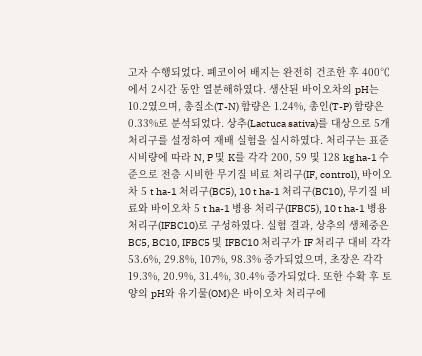고자 수행되었다. 폐코이어 배지는 완전히 건조한 후 400℃에서 2시간 동안 열분해하였다. 생산된 바이오차의 pH는 10.2였으며, 총질소(T-N) 함량은 1.24%, 총인(T-P) 함량은 0.33%로 분석되었다. 상추(Lactuca sativa)를 대상으로 5개 처리구를 설정하여 재배 실험을 실시하였다. 처리구는 표준 시비량에 따라 N, P 및 K를 각각 200, 59 및 128 kg ha-1 수준으로 전층 시비한 무기질 비료 처리구(IF, control), 바이오차 5 t ha-1 처리구(BC5), 10 t ha-1 처리구(BC10), 무기질 비료와 바이오차 5 t ha-1 병용 처리구(IFBC5), 10 t ha-1 병용 처리구(IFBC10)로 구성하였다. 실험 결과, 상추의 생체중은 BC5, BC10, IFBC5 및 IFBC10 처리구가 IF 처리구 대비 각각 53.6%, 29.8%, 107%, 98.3% 증가되었으며, 초장은 각각 19.3%, 20.9%, 31.4%, 30.4% 증가되었다. 또한 수확 후 토양의 pH와 유기물(OM)은 바이오차 처리구에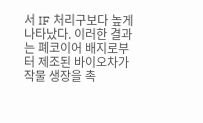서 IF 처리구보다 높게 나타났다. 이러한 결과는 폐코이어 배지로부터 제조된 바이오차가 작물 생장을 촉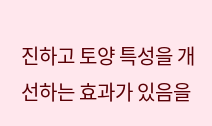진하고 토양 특성을 개선하는 효과가 있음을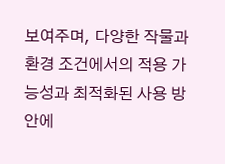보여주며, 다양한 작물과 환경 조건에서의 적용 가능성과 최적화된 사용 방안에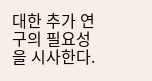대한 추가 연구의 필요성을 시사한다.